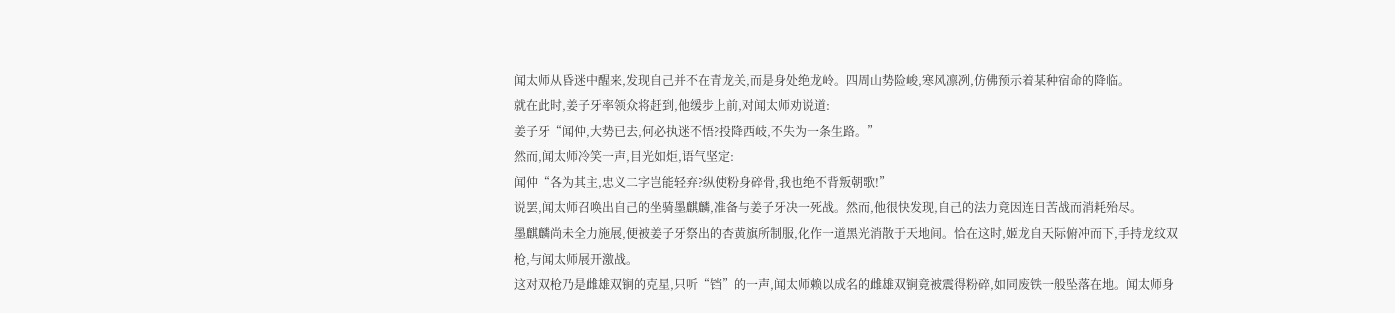闻太师从昏迷中醒来,发现自己并不在青龙关,而是身处绝龙岭。四周山势险峻,寒风凛冽,仿佛预示着某种宿命的降临。
就在此时,姜子牙率领众将赶到,他缓步上前,对闻太师劝说道:
姜子牙“闻仲,大势已去,何必执迷不悟?投降西岐,不失为一条生路。”
然而,闻太师冷笑一声,目光如炬,语气坚定:
闻仲“各为其主,忠义二字岂能轻弃?纵使粉身碎骨,我也绝不背叛朝歌!”
说罢,闻太师召唤出自己的坐骑墨麒麟,准备与姜子牙决一死战。然而,他很快发现,自己的法力竟因连日苦战而消耗殆尽。
墨麒麟尚未全力施展,便被姜子牙祭出的杏黄旗所制服,化作一道黑光消散于天地间。恰在这时,姬龙自天际俯冲而下,手持龙纹双枪,与闻太师展开激战。
这对双枪乃是雌雄双锏的克星,只听“铛”的一声,闻太师赖以成名的雌雄双锏竟被震得粉碎,如同废铁一般坠落在地。闻太师身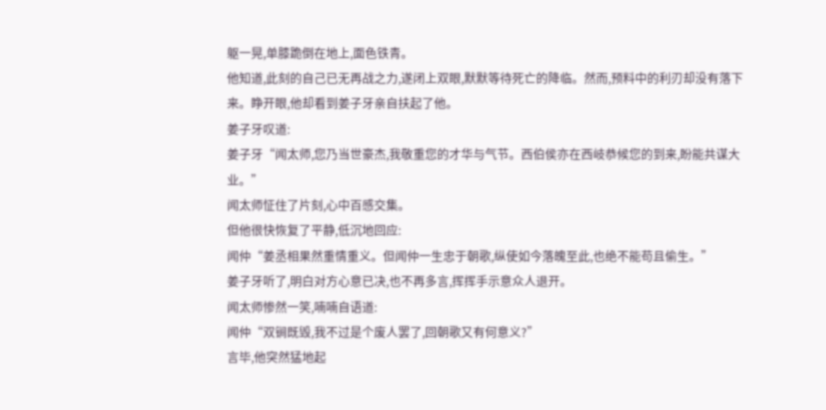躯一晃,单膝跪倒在地上,面色铁青。
他知道,此刻的自己已无再战之力,遂闭上双眼,默默等待死亡的降临。然而,预料中的利刃却没有落下来。睁开眼,他却看到姜子牙亲自扶起了他。
姜子牙叹道:
姜子牙“闻太师,您乃当世豪杰,我敬重您的才华与气节。西伯侯亦在西岐恭候您的到来,盼能共谋大业。”
闻太师怔住了片刻,心中百感交集。
但他很快恢复了平静,低沉地回应:
闻仲“姜丞相果然重情重义。但闻仲一生忠于朝歌,纵使如今落魄至此,也绝不能苟且偷生。”
姜子牙听了,明白对方心意已决,也不再多言,挥挥手示意众人退开。
闻太师惨然一笑,喃喃自语道:
闻仲“双锏既毁,我不过是个废人罢了,回朝歌又有何意义?”
言毕,他突然猛地起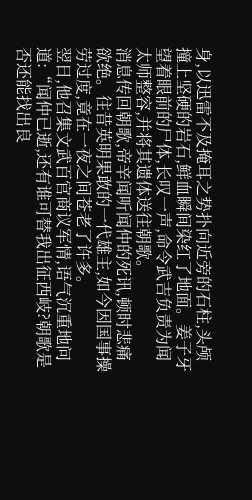身,以迅雷不及掩耳之势扑向近旁的石柱,头颅撞上坚硬的岩石,鲜血瞬间染红了地面。姜子牙望着眼前的尸体,长叹一声,命令武吉负责为闻太师整容,并将其遗体送往朝歌。
消息传回朝歌,帝辛闻听闻仲的死讯,顿时悲痛欲绝。往昔英明果敢的一代雄主,如今因国事操劳过度,竟在一夜之间苍老了许多。
翌日,他召集文武百官商议军情,语气沉重地问道:“闻仲已逝,还有谁可替我出征西岐?朝歌是否还能找出良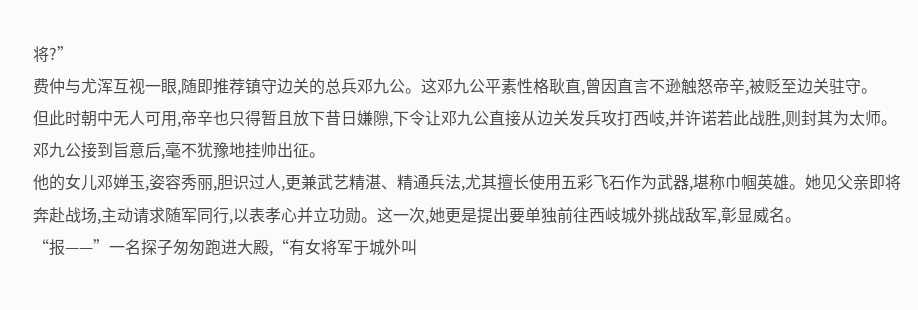将?”
费仲与尤浑互视一眼,随即推荐镇守边关的总兵邓九公。这邓九公平素性格耿直,曾因直言不逊触怒帝辛,被贬至边关驻守。
但此时朝中无人可用,帝辛也只得暂且放下昔日嫌隙,下令让邓九公直接从边关发兵攻打西岐,并许诺若此战胜,则封其为太师。邓九公接到旨意后,毫不犹豫地挂帅出征。
他的女儿邓婵玉,姿容秀丽,胆识过人,更兼武艺精湛、精通兵法,尤其擅长使用五彩飞石作为武器,堪称巾帼英雄。她见父亲即将奔赴战场,主动请求随军同行,以表孝心并立功勋。这一次,她更是提出要单独前往西岐城外挑战敌军,彰显威名。
“报——”一名探子匆匆跑进大殿,“有女将军于城外叫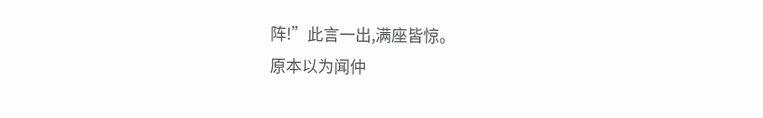阵!”此言一出,满座皆惊。
原本以为闻仲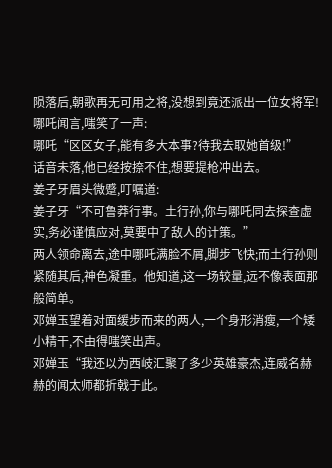陨落后,朝歌再无可用之将,没想到竟还派出一位女将军!
哪吒闻言,嗤笑了一声:
哪吒“区区女子,能有多大本事?待我去取她首级!”
话音未落,他已经按捺不住,想要提枪冲出去。
姜子牙眉头微蹙,叮嘱道:
姜子牙“不可鲁莽行事。土行孙,你与哪吒同去探查虚实,务必谨慎应对,莫要中了敌人的计策。”
两人领命离去,途中哪吒满脸不屑,脚步飞快;而土行孙则紧随其后,神色凝重。他知道,这一场较量,远不像表面那般简单。
邓婵玉望着对面缓步而来的两人,一个身形消瘦,一个矮小精干,不由得嗤笑出声。
邓婵玉“我还以为西岐汇聚了多少英雄豪杰,连威名赫赫的闻太师都折戟于此。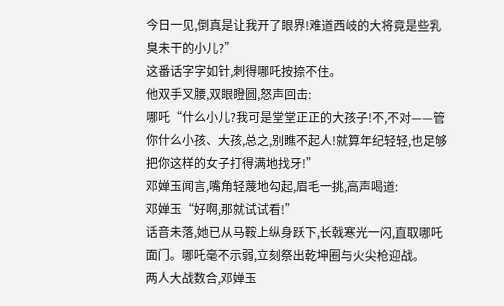今日一见,倒真是让我开了眼界!难道西岐的大将竟是些乳臭未干的小儿?”
这番话字字如针,刺得哪吒按捺不住。
他双手叉腰,双眼瞪圆,怒声回击:
哪吒“什么小儿?我可是堂堂正正的大孩子!不,不对——管你什么小孩、大孩,总之,别瞧不起人!就算年纪轻轻,也足够把你这样的女子打得满地找牙!”
邓婵玉闻言,嘴角轻蔑地勾起,眉毛一挑,高声喝道:
邓婵玉“好啊,那就试试看!”
话音未落,她已从马鞍上纵身跃下,长戟寒光一闪,直取哪吒面门。哪吒毫不示弱,立刻祭出乾坤圈与火尖枪迎战。
两人大战数合,邓婵玉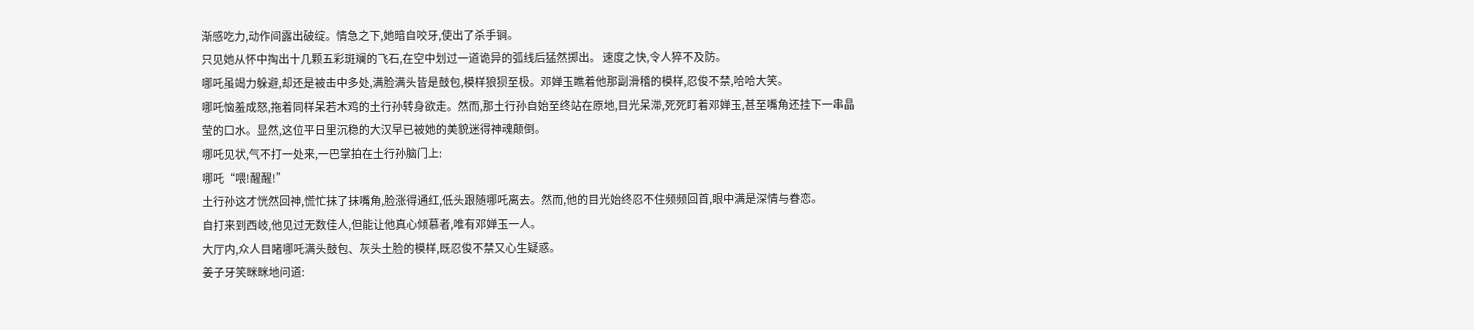渐感吃力,动作间露出破绽。情急之下,她暗自咬牙,使出了杀手锏。
只见她从怀中掏出十几颗五彩斑斓的飞石,在空中划过一道诡异的弧线后猛然掷出。 速度之快,令人猝不及防。
哪吒虽竭力躲避,却还是被击中多处,满脸满头皆是鼓包,模样狼狈至极。邓婵玉瞧着他那副滑稽的模样,忍俊不禁,哈哈大笑。
哪吒恼羞成怒,拖着同样呆若木鸡的土行孙转身欲走。然而,那土行孙自始至终站在原地,目光呆滞,死死盯着邓婵玉,甚至嘴角还挂下一串晶莹的口水。显然,这位平日里沉稳的大汉早已被她的美貌迷得神魂颠倒。
哪吒见状,气不打一处来,一巴掌拍在土行孙脑门上:
哪吒“喂!醒醒!”
土行孙这才恍然回神,慌忙抹了抹嘴角,脸涨得通红,低头跟随哪吒离去。然而,他的目光始终忍不住频频回首,眼中满是深情与眷恋。
自打来到西岐,他见过无数佳人,但能让他真心倾慕者,唯有邓婵玉一人。
大厅内,众人目睹哪吒满头鼓包、灰头土脸的模样,既忍俊不禁又心生疑惑。
姜子牙笑眯眯地问道: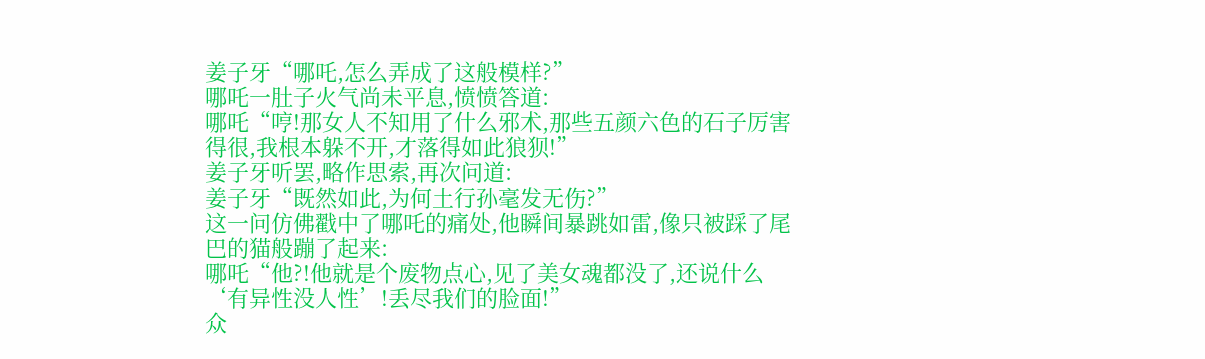姜子牙“哪吒,怎么弄成了这般模样?”
哪吒一肚子火气尚未平息,愤愤答道:
哪吒“哼!那女人不知用了什么邪术,那些五颜六色的石子厉害得很,我根本躲不开,才落得如此狼狈!”
姜子牙听罢,略作思索,再次问道:
姜子牙“既然如此,为何土行孙毫发无伤?”
这一问仿佛戳中了哪吒的痛处,他瞬间暴跳如雷,像只被踩了尾巴的猫般蹦了起来:
哪吒“他?!他就是个废物点心,见了美女魂都没了,还说什么‘有异性没人性’!丢尽我们的脸面!”
众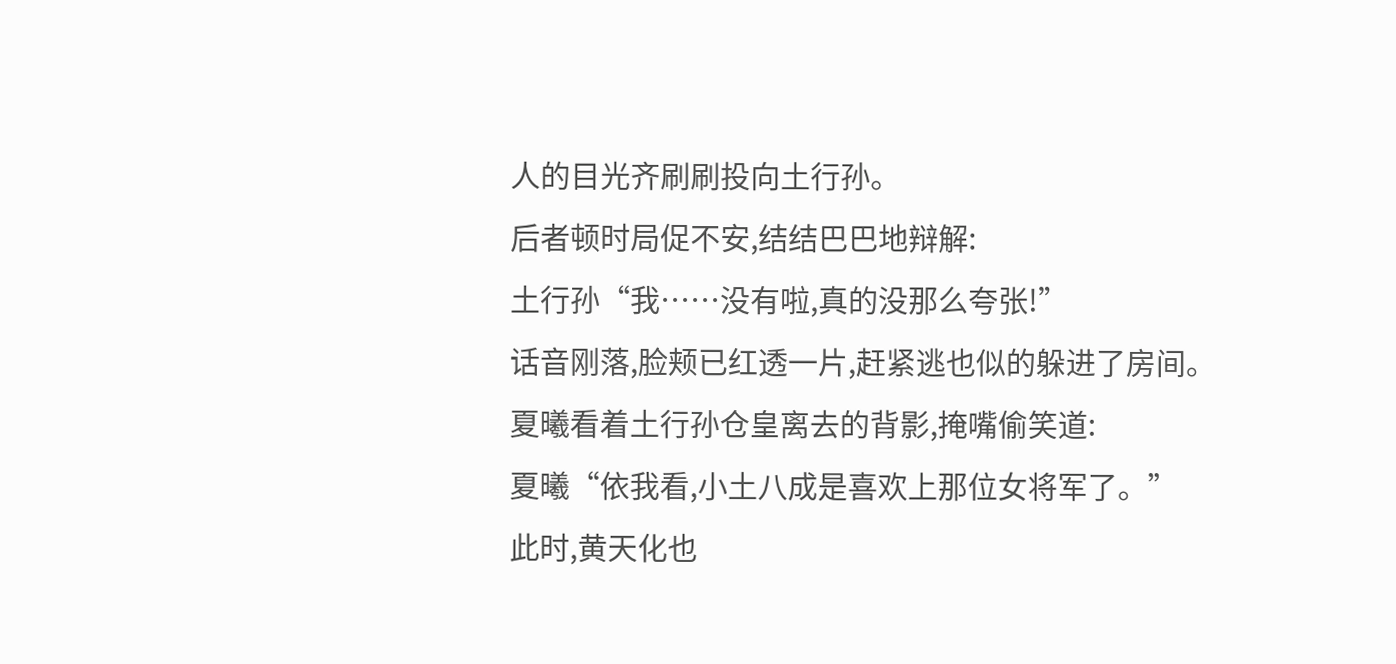人的目光齐刷刷投向土行孙。
后者顿时局促不安,结结巴巴地辩解:
土行孙“我……没有啦,真的没那么夸张!”
话音刚落,脸颊已红透一片,赶紧逃也似的躲进了房间。
夏曦看着土行孙仓皇离去的背影,掩嘴偷笑道:
夏曦“依我看,小土八成是喜欢上那位女将军了。”
此时,黄天化也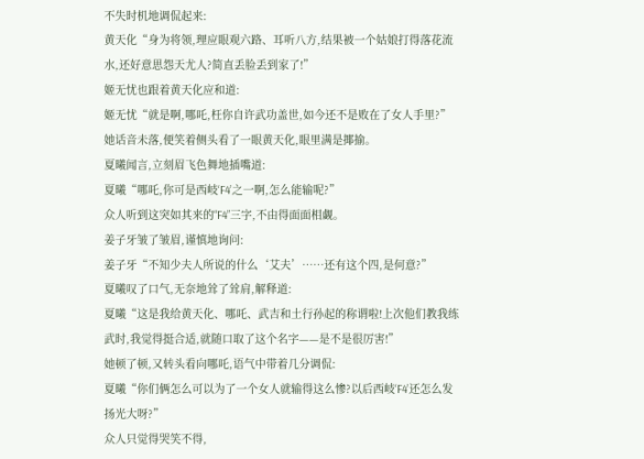不失时机地调侃起来:
黄天化“身为将领,理应眼观六路、耳听八方,结果被一个姑娘打得落花流水,还好意思怨天尤人?简直丢脸丢到家了!”
姬无忧也跟着黄天化应和道:
姬无忧“就是啊,哪吒,枉你自许武功盖世,如今还不是败在了女人手里?”
她话音未落,便笑着侧头看了一眼黄天化,眼里满是揶揄。
夏曦闻言,立刻眉飞色舞地插嘴道:
夏曦“哪吒,你可是西岐‘F4’之一啊,怎么能输呢?”
众人听到这突如其来的“F4”三字,不由得面面相觑。
姜子牙皱了皱眉,谨慎地询问:
姜子牙“不知少夫人所说的什么‘艾夫’……还有这个四,是何意?”
夏曦叹了口气,无奈地耸了耸肩,解释道:
夏曦“这是我给黄天化、哪吒、武吉和土行孙起的称谓啦!上次他们教我练武时,我觉得挺合适,就随口取了这个名字——是不是很厉害!”
她顿了顿,又转头看向哪吒,语气中带着几分调侃:
夏曦“你们俩怎么可以为了一个女人就输得这么惨?以后西岐‘F4’还怎么发扬光大呀?”
众人只觉得哭笑不得,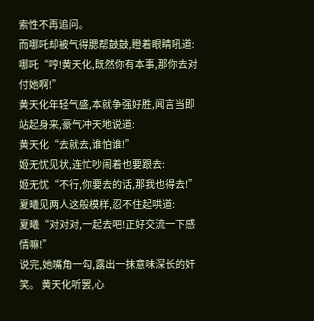索性不再追问。
而哪吒却被气得腮帮鼓鼓,瞪着眼睛吼道:
哪吒“哼!黄天化,既然你有本事,那你去对付她啊!”
黄天化年轻气盛,本就争强好胜,闻言当即站起身来,豪气冲天地说道:
黄天化“去就去,谁怕谁!”
姬无忧见状,连忙吵闹着也要跟去:
姬无忧“不行,你要去的话,那我也得去!”
夏曦见两人这般模样,忍不住起哄道:
夏曦“对对对,一起去吧!正好交流一下感情嘛!”
说完,她嘴角一勾,露出一抹意味深长的奸笑。 黄天化听罢,心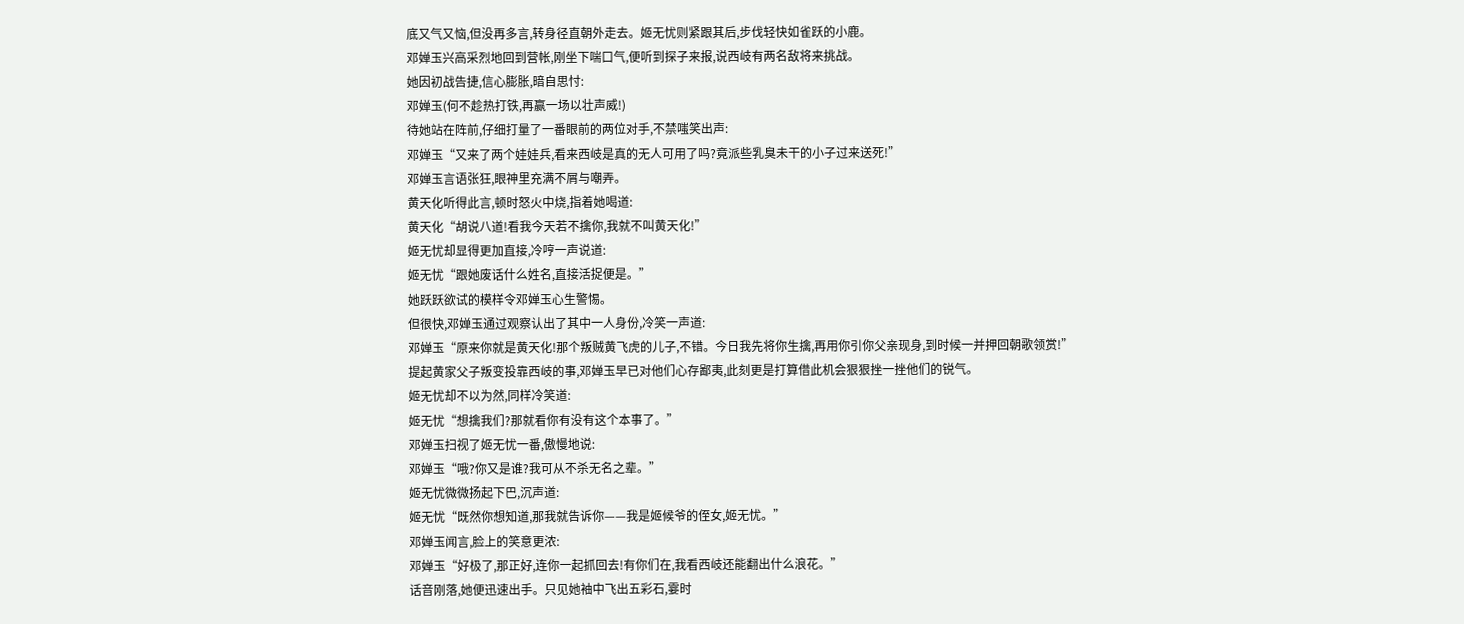底又气又恼,但没再多言,转身径直朝外走去。姬无忧则紧跟其后,步伐轻快如雀跃的小鹿。
邓婵玉兴高采烈地回到营帐,刚坐下喘口气,便听到探子来报,说西岐有两名敌将来挑战。
她因初战告捷,信心膨胀,暗自思忖:
邓婵玉(何不趁热打铁,再赢一场以壮声威!)
待她站在阵前,仔细打量了一番眼前的两位对手,不禁嗤笑出声:
邓婵玉“又来了两个娃娃兵,看来西岐是真的无人可用了吗?竟派些乳臭未干的小子过来送死!”
邓婵玉言语张狂,眼神里充满不屑与嘲弄。
黄天化听得此言,顿时怒火中烧,指着她喝道:
黄天化“胡说八道!看我今天若不擒你,我就不叫黄天化!”
姬无忧却显得更加直接,冷哼一声说道:
姬无忧“跟她废话什么姓名,直接活捉便是。”
她跃跃欲试的模样令邓婵玉心生警惕。
但很快,邓婵玉通过观察认出了其中一人身份,冷笑一声道:
邓婵玉“原来你就是黄天化!那个叛贼黄飞虎的儿子,不错。今日我先将你生擒,再用你引你父亲现身,到时候一并押回朝歌领赏!”
提起黄家父子叛变投靠西岐的事,邓婵玉早已对他们心存鄙夷,此刻更是打算借此机会狠狠挫一挫他们的锐气。
姬无忧却不以为然,同样冷笑道:
姬无忧“想擒我们?那就看你有没有这个本事了。”
邓婵玉扫视了姬无忧一番,傲慢地说:
邓婵玉“哦?你又是谁?我可从不杀无名之辈。”
姬无忧微微扬起下巴,沉声道:
姬无忧“既然你想知道,那我就告诉你——我是姬候爷的侄女,姬无忧。”
邓婵玉闻言,脸上的笑意更浓:
邓婵玉“好极了,那正好,连你一起抓回去!有你们在,我看西岐还能翻出什么浪花。”
话音刚落,她便迅速出手。只见她袖中飞出五彩石,霎时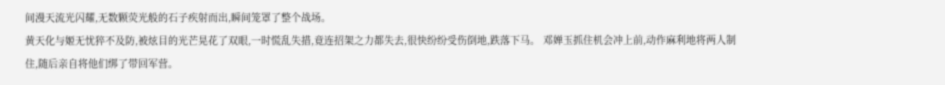间漫天流光闪耀,无数颗荧光般的石子疾射而出,瞬间笼罩了整个战场。
黄天化与姬无忧猝不及防,被炫目的光芒晃花了双眼,一时慌乱失措,竟连招架之力都失去,很快纷纷受伤倒地,跌落下马。 邓婵玉抓住机会冲上前,动作麻利地将两人制住,随后亲自将他们绑了带回军营。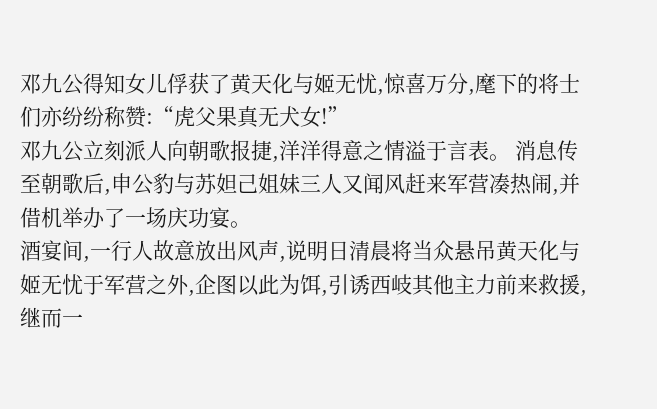邓九公得知女儿俘获了黄天化与姬无忧,惊喜万分,麾下的将士们亦纷纷称赞:“虎父果真无犬女!”
邓九公立刻派人向朝歌报捷,洋洋得意之情溢于言表。 消息传至朝歌后,申公豹与苏妲己姐妹三人又闻风赶来军营凑热闹,并借机举办了一场庆功宴。
酒宴间,一行人故意放出风声,说明日清晨将当众悬吊黄天化与姬无忧于军营之外,企图以此为饵,引诱西岐其他主力前来救援,继而一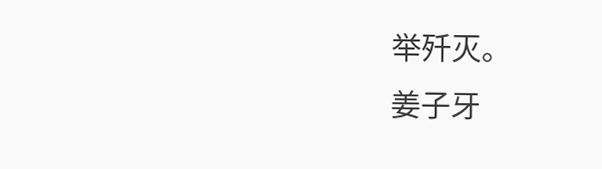举歼灭。
姜子牙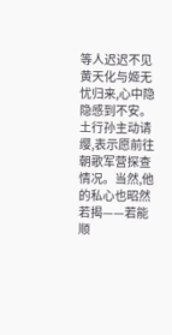等人迟迟不见黄天化与姬无忧归来,心中隐隐感到不安。土行孙主动请缨,表示愿前往朝歌军营探查情况。当然,他的私心也昭然若揭——若能顺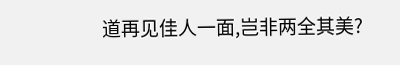道再见佳人一面,岂非两全其美?